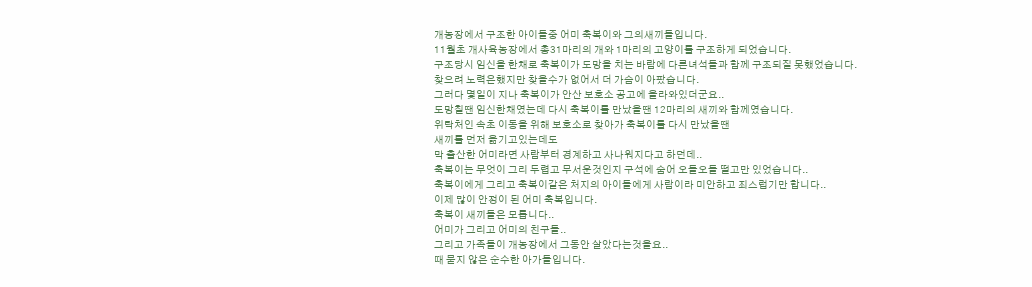개농장에서 구조한 아이들중 어미 축복이와 그의새끼들입니다.
11월초 개사육농장에서 총31마리의 개와 1마리의 고양이를 구조하게 되었습니다.
구조당시 임신을 한채로 축복이가 도망을 치는 바람에 다른녀석들과 함께 구조되질 못했었습니다.
찾으려 노력은했지만 찾을수가 없어서 더 가슴이 아팠습니다.
그러다 몇일이 지나 축복이가 안산 보호소 공고에 올라와있더군요..
도망칠땐 임신한채였는데 다시 축복이를 만났을땐 12마리의 새끼와 함께였습니다.
위탁처인 속초 이동을 위해 보호소로 찾아가 축복이를 다시 만났을땐
새끼를 먼저 옮기고있는데도
막 출산한 어미라면 사람부터 경계하고 사나워지다고 하던데..
축복이는 무엇이 그리 두렵고 무서운것인지 구석에 숨어 오들오들 떨고만 있었습니다..
축복이에게 그리고 축복이같은 처지의 아이들에게 사람이라 미안하고 죄스럽기만 합니다..
이제 많이 안정이 된 어미 축복입니다.
축복이 새끼들은 모릅니다..
어미가 그리고 어미의 친구들..
그리고 가족들이 개농장에서 그동안 살았다는것을요..
때 묻지 않은 순수한 아가들입니다.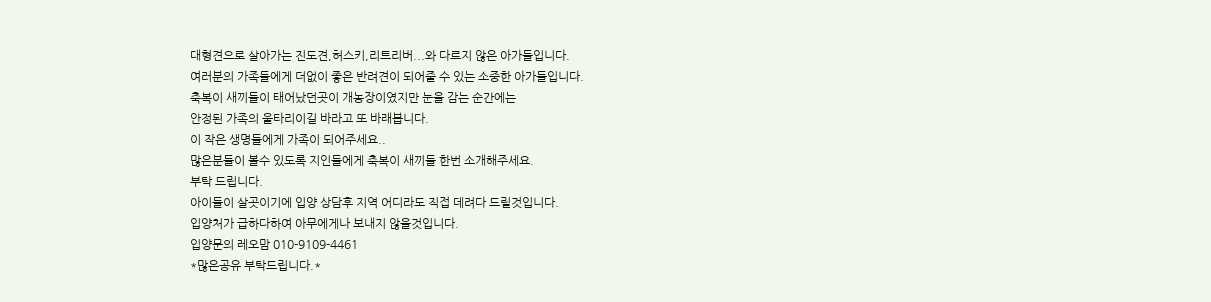대형견으로 살아가는 진도견,허스키,리트리버...와 다르지 않은 아가들입니다.
여러분의 가족들에게 더없이 좋은 반려견이 되어줄 수 있는 소중한 아가들입니다.
축복이 새끼들이 태어났던곳이 개농장이였지만 눈을 감는 순간에는
안정된 가족의 울타리이길 바라고 또 바래봅니다.
이 작은 생명들에게 가족이 되어주세요..
많은분들이 볼수 있도록 지인들에게 축복이 새끼들 한번 소개해주세요.
부탁 드립니다.
아이들이 살곳이기에 입양 상담후 지역 어디라도 직접 데려다 드릴것입니다.
입양처가 급하다하여 아무에게나 보내지 않을것입니다.
입양문의 레오맘 010-9109-4461
*많은공유 부탁드립니다.*